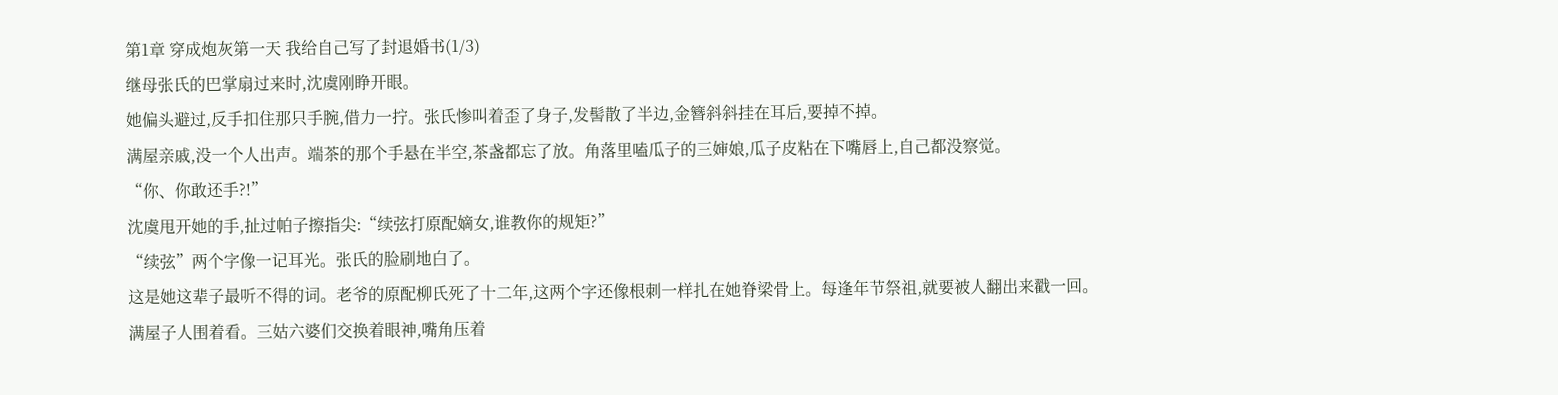第1章 穿成炮灰第一天 我给自己写了封退婚书(1/3)
继母张氏的巴掌扇过来时,沈虞刚睁开眼。
她偏头避过,反手扣住那只手腕,借力一拧。张氏惨叫着歪了身子,发髻散了半边,金簪斜斜挂在耳后,要掉不掉。
满屋亲戚,没一个人出声。端茶的那个手悬在半空,茶盏都忘了放。角落里嗑瓜子的三婶娘,瓜子皮粘在下嘴唇上,自己都没察觉。
“你、你敢还手?!”
沈虞甩开她的手,扯过帕子擦指尖:“续弦打原配嫡女,谁教你的规矩?”
“续弦”两个字像一记耳光。张氏的脸刷地白了。
这是她这辈子最听不得的词。老爷的原配柳氏死了十二年,这两个字还像根刺一样扎在她脊梁骨上。每逢年节祭祖,就要被人翻出来戳一回。
满屋子人围着看。三姑六婆们交换着眼神,嘴角压着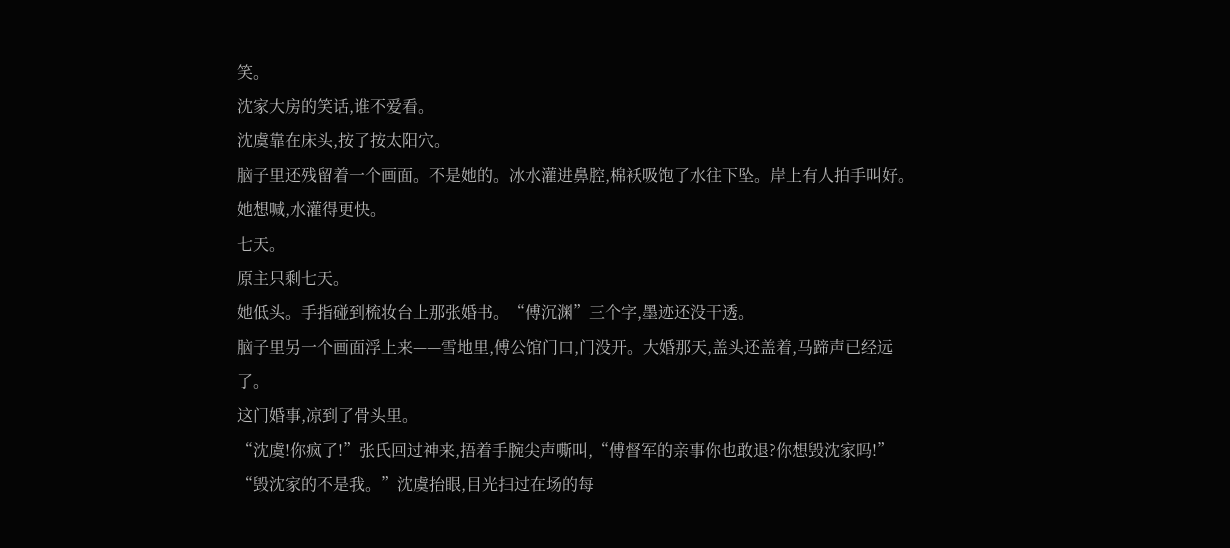笑。
沈家大房的笑话,谁不爱看。
沈虞靠在床头,按了按太阳穴。
脑子里还残留着一个画面。不是她的。冰水灌进鼻腔,棉袄吸饱了水往下坠。岸上有人拍手叫好。她想喊,水灌得更快。
七天。
原主只剩七天。
她低头。手指碰到梳妆台上那张婚书。“傅沉渊”三个字,墨迹还没干透。
脑子里另一个画面浮上来——雪地里,傅公馆门口,门没开。大婚那天,盖头还盖着,马蹄声已经远了。
这门婚事,凉到了骨头里。
“沈虞!你疯了!”张氏回过神来,捂着手腕尖声嘶叫,“傅督军的亲事你也敢退?你想毁沈家吗!”
“毁沈家的不是我。”沈虞抬眼,目光扫过在场的每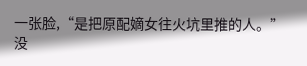一张脸,“是把原配嫡女往火坑里推的人。”
没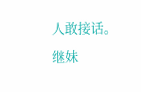人敢接话。
继妹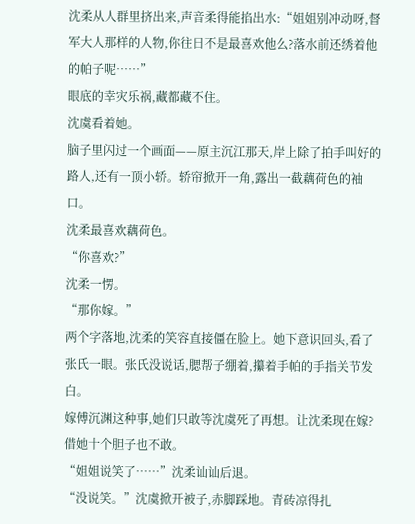沈柔从人群里挤出来,声音柔得能掐出水:“姐姐别冲动呀,督军大人那样的人物,你往日不是最喜欢他么?落水前还绣着他的帕子呢……”
眼底的幸灾乐祸,藏都藏不住。
沈虞看着她。
脑子里闪过一个画面——原主沉江那天,岸上除了拍手叫好的路人,还有一顶小轿。轿帘掀开一角,露出一截藕荷色的袖口。
沈柔最喜欢藕荷色。
“你喜欢?”
沈柔一愣。
“那你嫁。”
两个字落地,沈柔的笑容直接僵在脸上。她下意识回头,看了张氏一眼。张氏没说话,腮帮子绷着,攥着手帕的手指关节发白。
嫁傅沉渊这种事,她们只敢等沈虞死了再想。让沈柔现在嫁?借她十个胆子也不敢。
“姐姐说笑了……”沈柔讪讪后退。
“没说笑。”沈虞掀开被子,赤脚踩地。青砖凉得扎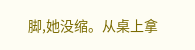脚,她没缩。从桌上拿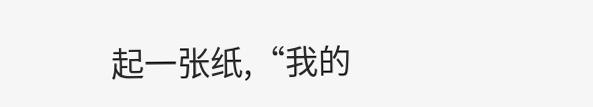起一张纸,“我的